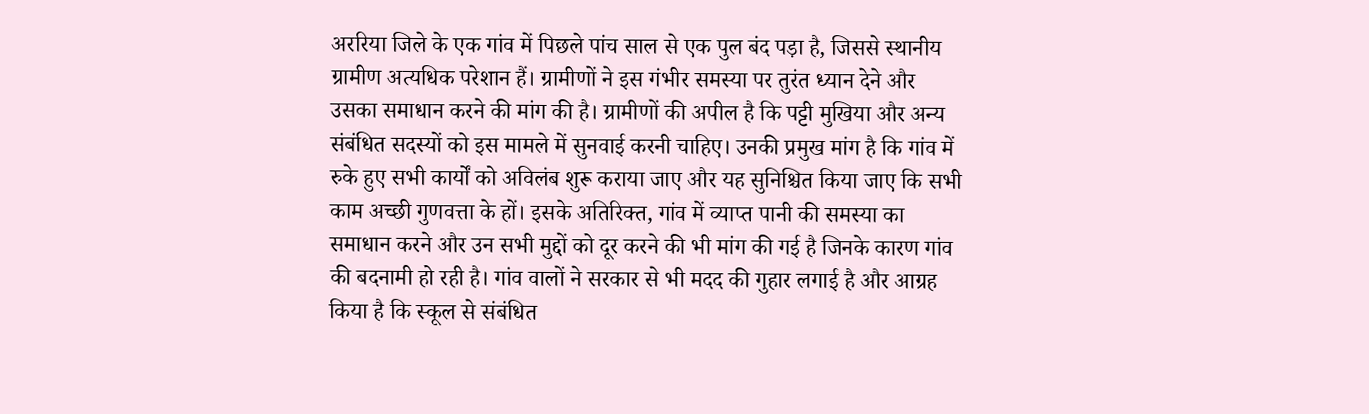अररिया जिले के एक गांव में पिछले पांच साल से एक पुल बंद पड़ा है, जिससे स्थानीय ग्रामीण अत्यधिक परेशान हैं। ग्रामीणों ने इस गंभीर समस्या पर तुरंत ध्यान देने और उसका समाधान करने की मांग की है। ग्रामीणों की अपील है कि पट्टी मुखिया और अन्य संबंधित सदस्यों को इस मामले में सुनवाई करनी चाहिए। उनकी प्रमुख मांग है कि गांव में रुके हुए सभी कार्यों को अविलंब शुरू कराया जाए और यह सुनिश्चित किया जाए कि सभी काम अच्छी गुणवत्ता के हों। इसके अतिरिक्त, गांव में व्याप्त पानी की समस्या का समाधान करने और उन सभी मुद्दों को दूर करने की भी मांग की गई है जिनके कारण गांव की बदनामी हो रही है। गांव वालों ने सरकार से भी मदद की गुहार लगाई है और आग्रह किया है कि स्कूल से संबंधित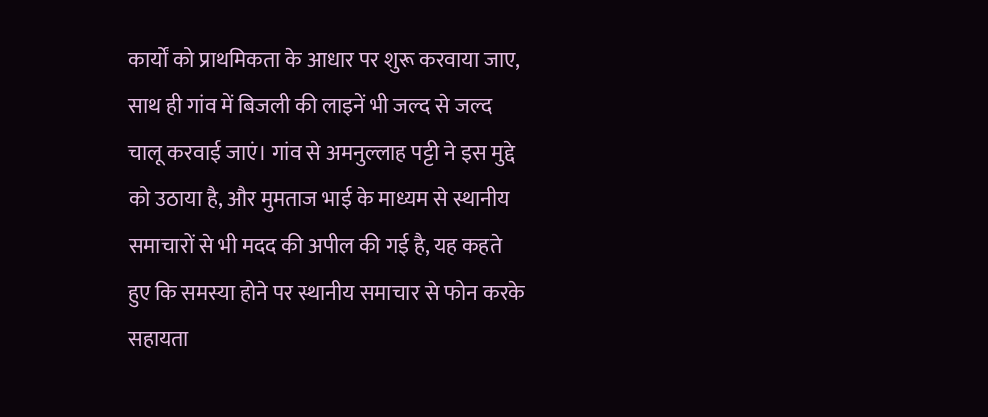कार्यों को प्राथमिकता के आधार पर शुरू करवाया जाए, साथ ही गांव में बिजली की लाइनें भी जल्द से जल्द चालू करवाई जाएं। गांव से अमनुल्लाह पट्टी ने इस मुद्दे को उठाया है, और मुमताज भाई के माध्यम से स्थानीय समाचारों से भी मदद की अपील की गई है, यह कहते हुए कि समस्या होने पर स्थानीय समाचार से फोन करके सहायता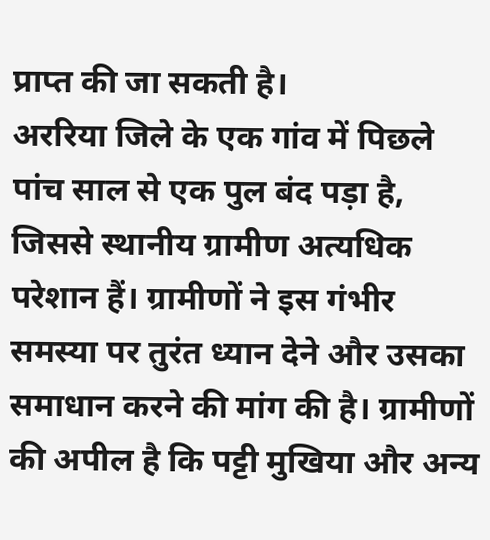प्राप्त की जा सकती है।
अररिया जिले के एक गांव में पिछले पांच साल से एक पुल बंद पड़ा है, जिससे स्थानीय ग्रामीण अत्यधिक परेशान हैं। ग्रामीणों ने इस गंभीर समस्या पर तुरंत ध्यान देने और उसका समाधान करने की मांग की है। ग्रामीणों की अपील है कि पट्टी मुखिया और अन्य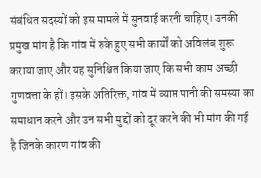संबंधित सदस्यों को इस मामले में सुनवाई करनी चाहिए। उनकी प्रमुख मांग है कि गांव में रुके हुए सभी कार्यों को अविलंब शुरू कराया जाए और यह सुनिश्चित किया जाए कि सभी काम अच्छी गुणवत्ता के हों। इसके अतिरिक्त, गांव में व्याप्त पानी की समस्या का समाधान करने और उन सभी मुद्दों को दूर करने की भी मांग की गई है जिनके कारण गांव की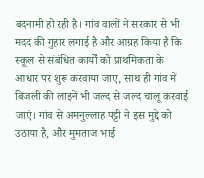बदनामी हो रही है। गांव वालों ने सरकार से भी मदद की गुहार लगाई है और आग्रह किया है कि स्कूल से संबंधित कार्यों को प्राथमिकता के आधार पर शुरू करवाया जाए, साथ ही गांव में बिजली की लाइनें भी जल्द से जल्द चालू करवाई जाएं। गांव से अमनुल्लाह पट्टी ने इस मुद्दे को उठाया है, और मुमताज भाई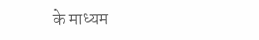के माध्यम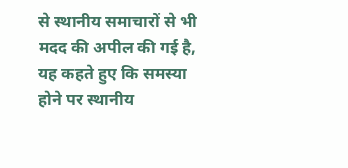से स्थानीय समाचारों से भी मदद की अपील की गई है, यह कहते हुए कि समस्या होने पर स्थानीय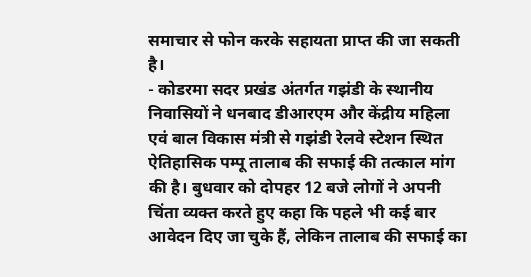समाचार से फोन करके सहायता प्राप्त की जा सकती है।
- कोडरमा सदर प्रखंड अंतर्गत गझंडी के स्थानीय निवासियों ने धनबाद डीआरएम और केंद्रीय महिला एवं बाल विकास मंत्री से गझंडी रेलवे स्टेशन स्थित ऐतिहासिक पम्पू तालाब की सफाई की तत्काल मांग की है। बुधवार को दोपहर 12 बजे लोगों ने अपनी चिंता व्यक्त करते हुए कहा कि पहले भी कई बार आवेदन दिए जा चुके हैं, लेकिन तालाब की सफाई का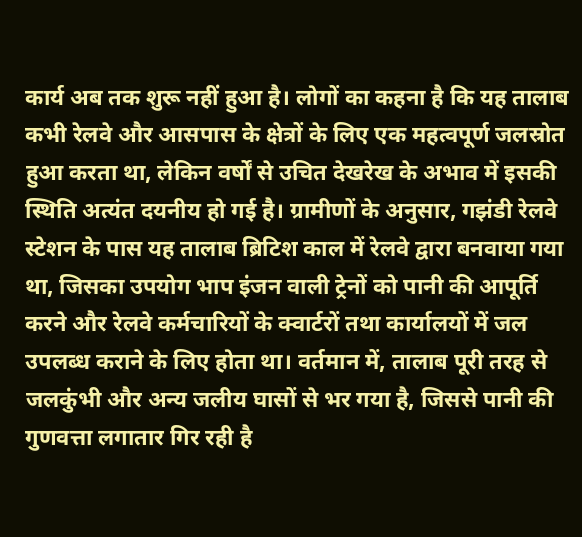कार्य अब तक शुरू नहीं हुआ है। लोगों का कहना है कि यह तालाब कभी रेलवे और आसपास के क्षेत्रों के लिए एक महत्वपूर्ण जलस्रोत हुआ करता था, लेकिन वर्षों से उचित देखरेख के अभाव में इसकी स्थिति अत्यंत दयनीय हो गई है। ग्रामीणों के अनुसार, गझंडी रेलवे स्टेशन के पास यह तालाब ब्रिटिश काल में रेलवे द्वारा बनवाया गया था, जिसका उपयोग भाप इंजन वाली ट्रेनों को पानी की आपूर्ति करने और रेलवे कर्मचारियों के क्वार्टरों तथा कार्यालयों में जल उपलब्ध कराने के लिए होता था। वर्तमान में, तालाब पूरी तरह से जलकुंभी और अन्य जलीय घासों से भर गया है, जिससे पानी की गुणवत्ता लगातार गिर रही है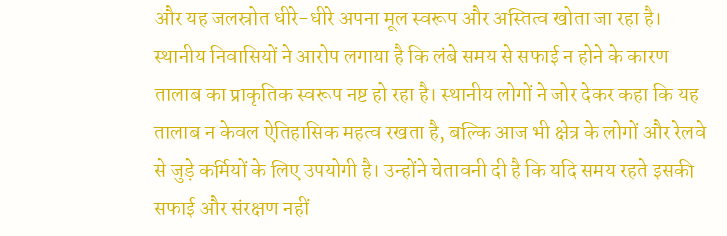और यह जलस्रोत धीरे-धीरे अपना मूल स्वरूप और अस्तित्व खोता जा रहा है। स्थानीय निवासियों ने आरोप लगाया है कि लंबे समय से सफाई न होने के कारण तालाब का प्राकृतिक स्वरूप नष्ट हो रहा है। स्थानीय लोगों ने जोर देकर कहा कि यह तालाब न केवल ऐतिहासिक महत्व रखता है, बल्कि आज भी क्षेत्र के लोगों और रेलवे से जुड़े कर्मियों के लिए उपयोगी है। उन्होंने चेतावनी दी है कि यदि समय रहते इसकी सफाई और संरक्षण नहीं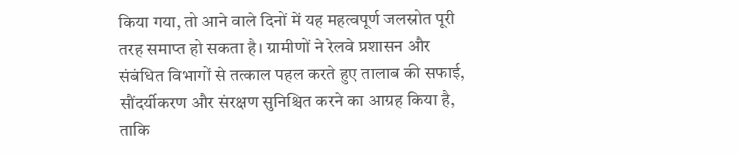किया गया, तो आने वाले दिनों में यह महत्वपूर्ण जलस्रोत पूरी तरह समाप्त हो सकता है। ग्रामीणों ने रेलवे प्रशासन और संबंधित विभागों से तत्काल पहल करते हुए तालाब की सफाई, सौंदर्यीकरण और संरक्षण सुनिश्चित करने का आग्रह किया है, ताकि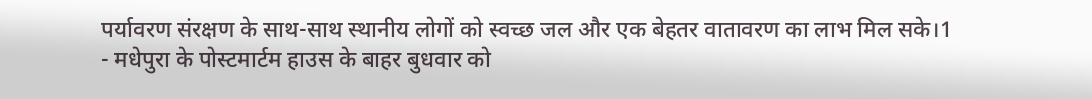पर्यावरण संरक्षण के साथ-साथ स्थानीय लोगों को स्वच्छ जल और एक बेहतर वातावरण का लाभ मिल सके।1
- मधेपुरा के पोस्टमार्टम हाउस के बाहर बुधवार को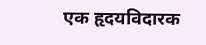एक हृदयविदारक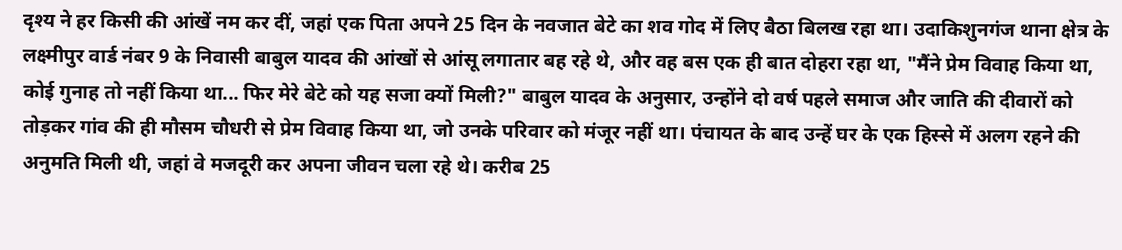दृश्य ने हर किसी की आंखें नम कर दीं, जहां एक पिता अपने 25 दिन के नवजात बेटे का शव गोद में लिए बैठा बिलख रहा था। उदाकिशुनगंज थाना क्षेत्र के लक्ष्मीपुर वार्ड नंबर 9 के निवासी बाबुल यादव की आंखों से आंसू लगातार बह रहे थे, और वह बस एक ही बात दोहरा रहा था, "मैंने प्रेम विवाह किया था, कोई गुनाह तो नहीं किया था... फिर मेरे बेटे को यह सजा क्यों मिली?" बाबुल यादव के अनुसार, उन्होंने दो वर्ष पहले समाज और जाति की दीवारों को तोड़कर गांव की ही मौसम चौधरी से प्रेम विवाह किया था, जो उनके परिवार को मंजूर नहीं था। पंचायत के बाद उन्हें घर के एक हिस्से में अलग रहने की अनुमति मिली थी, जहां वे मजदूरी कर अपना जीवन चला रहे थे। करीब 25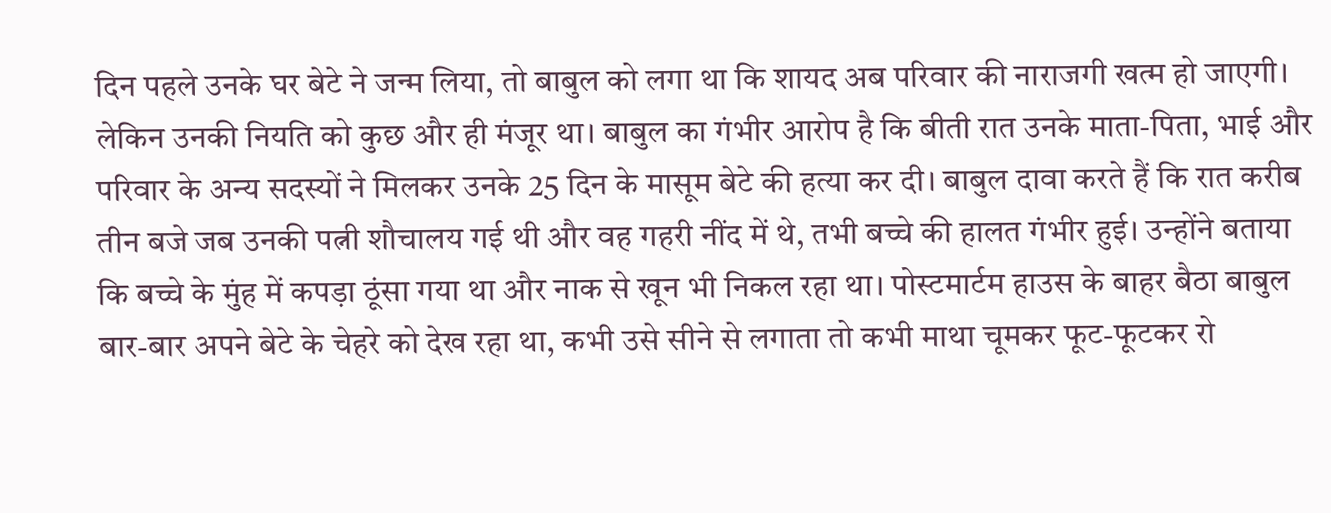दिन पहले उनके घर बेटे ने जन्म लिया, तो बाबुल को लगा था कि शायद अब परिवार की नाराजगी खत्म हो जाएगी। लेकिन उनकी नियति को कुछ और ही मंजूर था। बाबुल का गंभीर आरोप है कि बीती रात उनके माता-पिता, भाई और परिवार के अन्य सदस्यों ने मिलकर उनके 25 दिन के मासूम बेटे की हत्या कर दी। बाबुल दावा करते हैं कि रात करीब तीन बजे जब उनकी पत्नी शौचालय गई थी और वह गहरी नींद में थे, तभी बच्चे की हालत गंभीर हुई। उन्होंने बताया कि बच्चे के मुंह में कपड़ा ठूंसा गया था और नाक से खून भी निकल रहा था। पोस्टमार्टम हाउस के बाहर बैठा बाबुल बार-बार अपने बेटे के चेहरे को देख रहा था, कभी उसे सीने से लगाता तो कभी माथा चूमकर फूट-फूटकर रो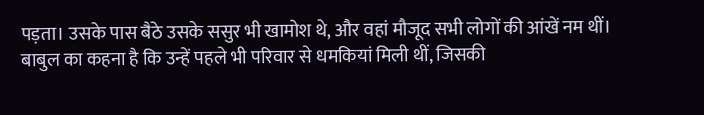पड़ता। उसके पास बैठे उसके ससुर भी खामोश थे, और वहां मौजूद सभी लोगों की आंखें नम थीं। बाबुल का कहना है कि उन्हें पहले भी परिवार से धमकियां मिली थीं, जिसकी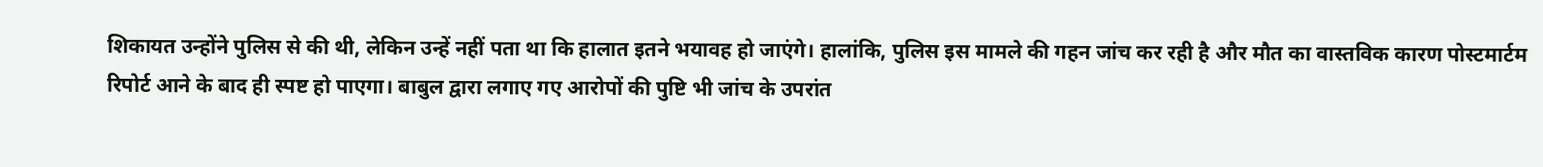शिकायत उन्होंने पुलिस से की थी, लेकिन उन्हें नहीं पता था कि हालात इतने भयावह हो जाएंगे। हालांकि, पुलिस इस मामले की गहन जांच कर रही है और मौत का वास्तविक कारण पोस्टमार्टम रिपोर्ट आने के बाद ही स्पष्ट हो पाएगा। बाबुल द्वारा लगाए गए आरोपों की पुष्टि भी जांच के उपरांत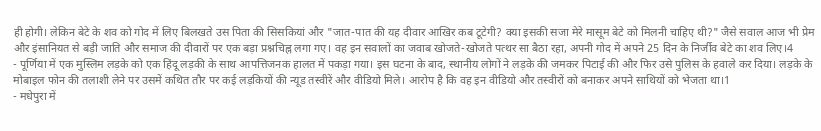ही होगी। लेकिन बेटे के शव को गोद में लिए बिलखते उस पिता की सिसकियां और "जात-पात की यह दीवार आखिर कब टूटेगी? क्या इसकी सजा मेरे मासूम बेटे को मिलनी चाहिए थी?" जैसे सवाल आज भी प्रेम और इंसानियत से बड़ी जाति और समाज की दीवारों पर एक बड़ा प्रश्नचिह्न लगा गए। वह इन सवालों का जवाब खोजते-खोजते पत्थर सा बैठा रहा, अपनी गोद में अपने 25 दिन के निर्जीव बेटे का शव लिए।4
- पूर्णिया में एक मुस्लिम लड़के को एक हिंदू लड़की के साथ आपत्तिजनक हालत में पकड़ा गया। इस घटना के बाद, स्थानीय लोगों ने लड़के की जमकर पिटाई की और फिर उसे पुलिस के हवाले कर दिया। लड़के के मोबाइल फोन की तलाशी लेने पर उसमें कथित तौर पर कई लड़कियों की न्यूड तस्वीरें और वीडियो मिले। आरोप है कि वह इन वीडियो और तस्वीरों को बनाकर अपने साथियों को भेजता था।1
- मधेपुरा में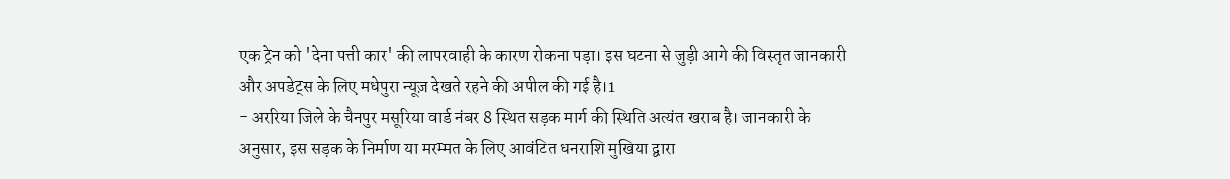एक ट्रेन को 'देना पत्ती कार' की लापरवाही के कारण रोकना पड़ा। इस घटना से जुड़ी आगे की विस्तृत जानकारी और अपडेट्स के लिए मधेपुरा न्यूज़ देखते रहने की अपील की गई है।1
- अररिया जिले के चैनपुर मसूरिया वार्ड नंबर 8 स्थित सड़क मार्ग की स्थिति अत्यंत खराब है। जानकारी के अनुसार, इस सड़क के निर्माण या मरम्मत के लिए आवंटित धनराशि मुखिया द्वारा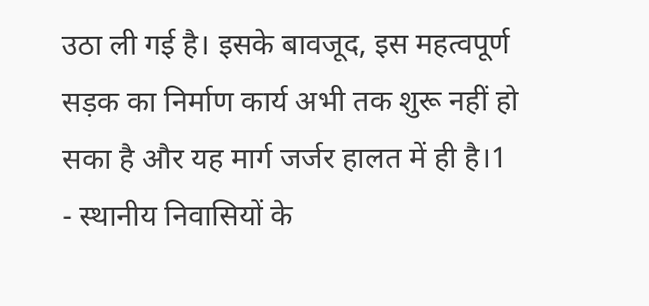उठा ली गई है। इसके बावजूद, इस महत्वपूर्ण सड़क का निर्माण कार्य अभी तक शुरू नहीं हो सका है और यह मार्ग जर्जर हालत में ही है।1
- स्थानीय निवासियों के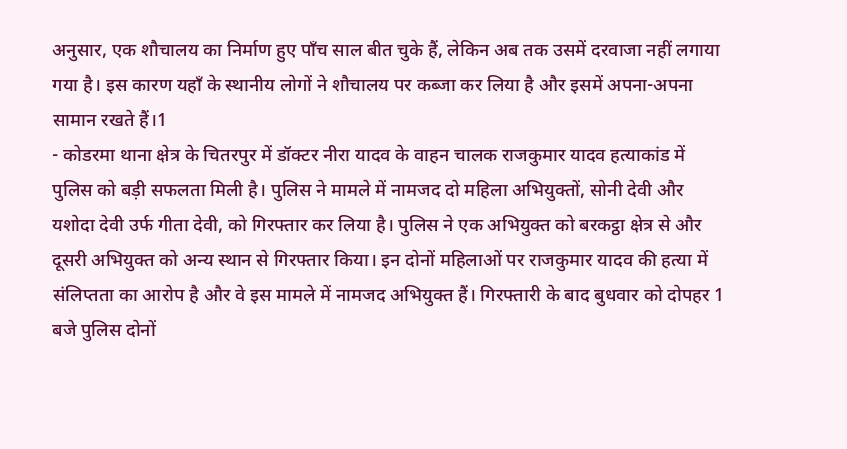अनुसार, एक शौचालय का निर्माण हुए पाँच साल बीत चुके हैं, लेकिन अब तक उसमें दरवाजा नहीं लगाया गया है। इस कारण यहाँ के स्थानीय लोगों ने शौचालय पर कब्जा कर लिया है और इसमें अपना-अपना सामान रखते हैं।1
- कोडरमा थाना क्षेत्र के चितरपुर में डॉक्टर नीरा यादव के वाहन चालक राजकुमार यादव हत्याकांड में पुलिस को बड़ी सफलता मिली है। पुलिस ने मामले में नामजद दो महिला अभियुक्तों, सोनी देवी और यशोदा देवी उर्फ गीता देवी, को गिरफ्तार कर लिया है। पुलिस ने एक अभियुक्त को बरकट्ठा क्षेत्र से और दूसरी अभियुक्त को अन्य स्थान से गिरफ्तार किया। इन दोनों महिलाओं पर राजकुमार यादव की हत्या में संलिप्तता का आरोप है और वे इस मामले में नामजद अभियुक्त हैं। गिरफ्तारी के बाद बुधवार को दोपहर 1 बजे पुलिस दोनों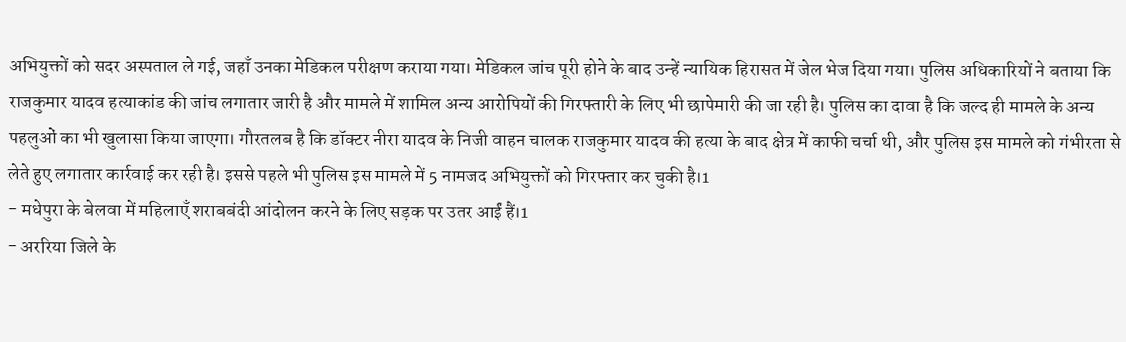अभियुक्तों को सदर अस्पताल ले गई, जहाँ उनका मेडिकल परीक्षण कराया गया। मेडिकल जांच पूरी होने के बाद उन्हें न्यायिक हिरासत में जेल भेज दिया गया। पुलिस अधिकारियों ने बताया कि राजकुमार यादव हत्याकांड की जांच लगातार जारी है और मामले में शामिल अन्य आरोपियों की गिरफ्तारी के लिए भी छापेमारी की जा रही है। पुलिस का दावा है कि जल्द ही मामले के अन्य पहलुओं का भी खुलासा किया जाएगा। गौरतलब है कि डॉक्टर नीरा यादव के निजी वाहन चालक राजकुमार यादव की हत्या के बाद क्षेत्र में काफी चर्चा थी, और पुलिस इस मामले को गंभीरता से लेते हुए लगातार कार्रवाई कर रही है। इससे पहले भी पुलिस इस मामले में 5 नामजद अभियुक्तों को गिरफ्तार कर चुकी है।1
- मधेपुरा के बेलवा में महिलाएँ शराबबंदी आंदोलन करने के लिए सड़क पर उतर आईं हैं।1
- अररिया जिले के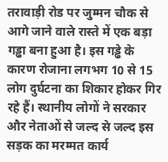तरावाड़ी रोड पर जुम्मन चौक से आगे जाने वाले रास्ते में एक बड़ा गड्ढा बना हुआ है। इस गड्ढे के कारण रोजाना लगभग 10 से 15 लोग दुर्घटना का शिकार होकर गिर रहे हैं। स्थानीय लोगों ने सरकार और नेताओं से जल्द से जल्द इस सड़क का मरम्मत कार्य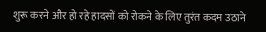शुरू करने और हो रहे हादसों को रोकने के लिए तुरंत कदम उठाने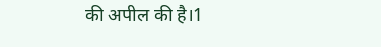की अपील की है।1